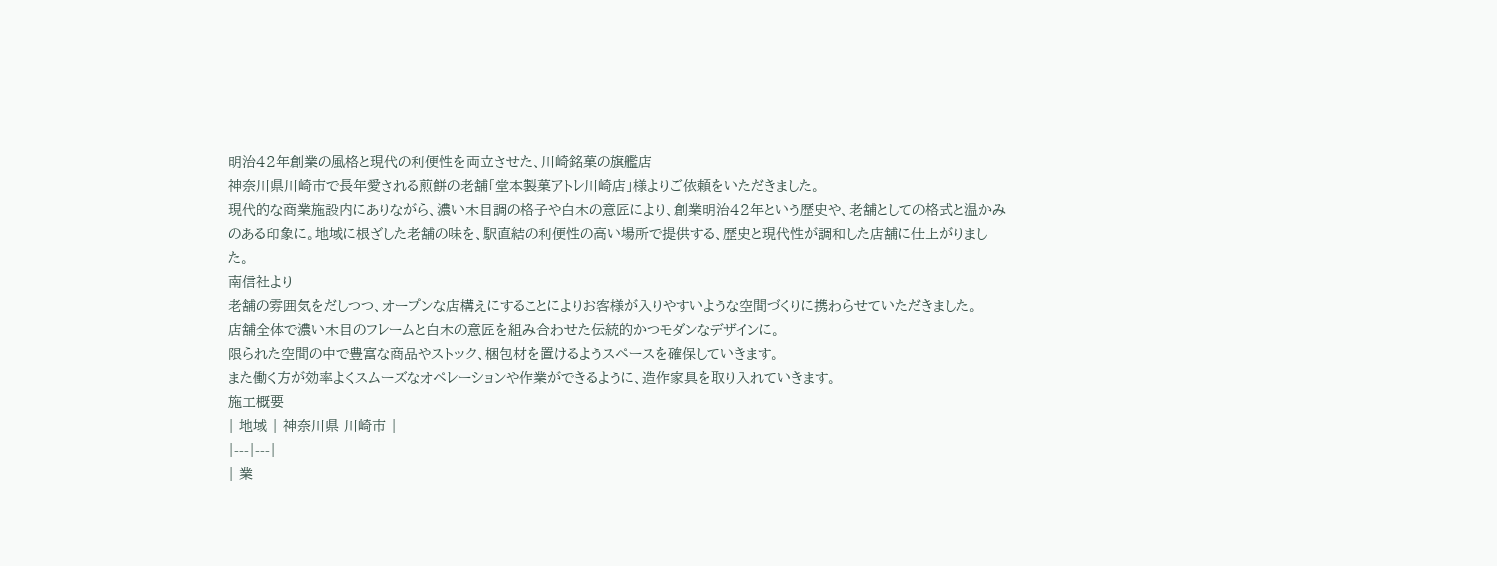明治42年創業の風格と現代の利便性を両立させた、川崎銘菓の旗艦店
神奈川県川崎市で長年愛される煎餅の老舗「堂本製菓アトレ川崎店」様よりご依頼をいただきました。
現代的な商業施設内にありながら、濃い木目調の格子や白木の意匠により、創業明治42年という歴史や、老舗としての格式と温かみのある印象に。地域に根ざした老舗の味を、駅直結の利便性の高い場所で提供する、歴史と現代性が調和した店舗に仕上がりました。
南信社より
老舗の雰囲気をだしつつ、オープンな店構えにすることによりお客様が入りやすいような空間づくりに携わらせていただきました。
店舗全体で濃い木目のフレームと白木の意匠を組み合わせた伝統的かつモダンなデザインに。
限られた空間の中で豊富な商品やストック、梱包材を置けるようスペースを確保していきます。
また働く方が効率よくスムーズなオペレーションや作業ができるように、造作家具を取り入れていきます。
施工概要
| 地域 | 神奈川県 川崎市 |
|---|---|
| 業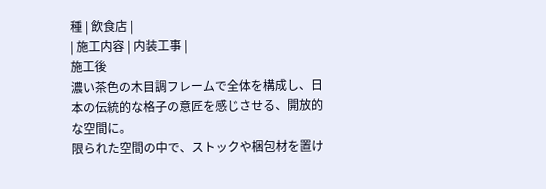種 | 飲食店 |
| 施工内容 | 内装工事 |
施工後
濃い茶色の木目調フレームで全体を構成し、日本の伝統的な格子の意匠を感じさせる、開放的な空間に。
限られた空間の中で、ストックや梱包材を置け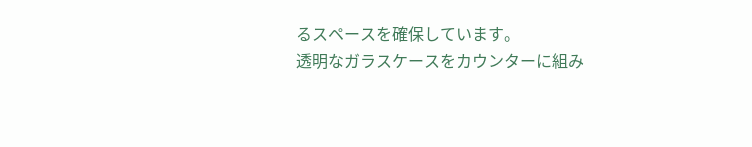るスペースを確保しています。
透明なガラスケースをカウンターに組み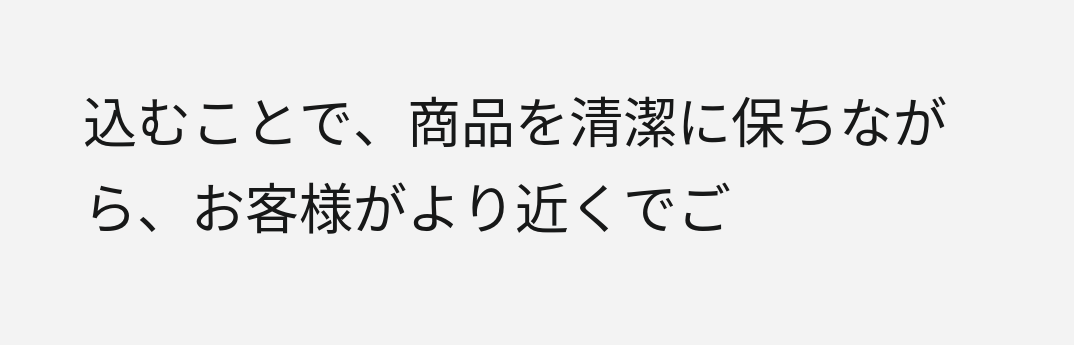込むことで、商品を清潔に保ちながら、お客様がより近くでご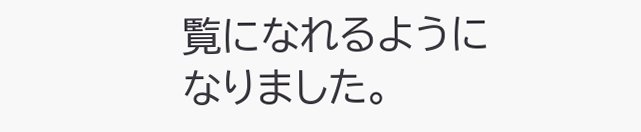覧になれるようになりました。